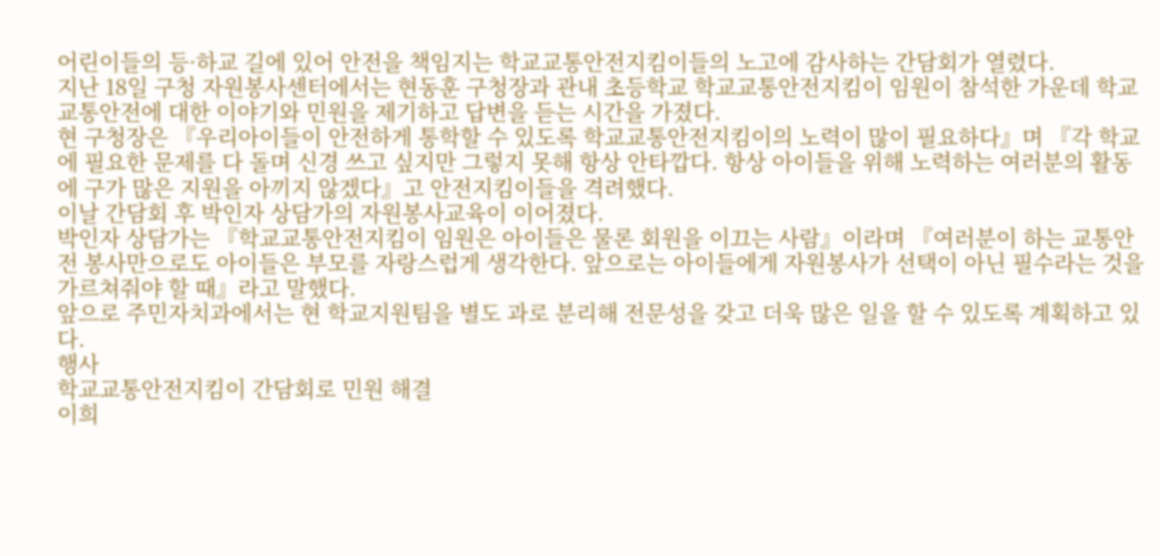어린이들의 등·하교 길에 있어 안전을 책임지는 학교교통안전지킴이들의 노고에 감사하는 간담회가 열렸다.
지난 18일 구청 자원봉사센터에서는 현동훈 구청장과 관내 초등학교 학교교통안전지킴이 임원이 참석한 가운데 학교교통안전에 대한 이야기와 민원을 제기하고 답변을 듣는 시간을 가졌다.
현 구청장은 『우리아이들이 안전하게 통학할 수 있도록 학교교통안전지킴이의 노력이 많이 필요하다』며 『각 학교에 필요한 문제를 다 돌며 신경 쓰고 싶지만 그렇지 못해 항상 안타깝다. 항상 아이들을 위해 노력하는 여러분의 활동에 구가 많은 지원을 아끼지 않겠다』고 안전지킴이들을 격려했다.
이날 간담회 후 박인자 상담가의 자원봉사교육이 이어졌다.
박인자 상담가는 『학교교통안전지킴이 임원은 아이들은 물론 회원을 이끄는 사람』이라며 『여러분이 하는 교통안전 봉사만으로도 아이들은 부모를 자랑스럽게 생각한다. 앞으로는 아이들에게 자원봉사가 선택이 아닌 필수라는 것을 가르쳐줘야 할 때』라고 말했다.
앞으로 주민자치과에서는 현 학교지원팀을 별도 과로 분리해 전문성을 갖고 더욱 많은 일을 할 수 있도록 계획하고 있다.
행사
학교교통안전지킴이 간담회로 민원 해결
이희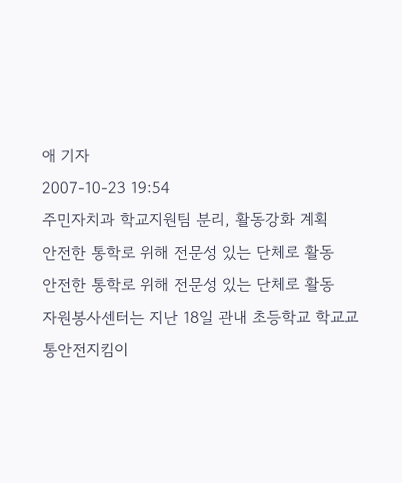애 기자
2007-10-23 19:54
주민자치과 학교지원팀 분리, 활동강화 계획
안전한 통학로 위해 전문성 있는 단체로 활동
안전한 통학로 위해 전문성 있는 단체로 활동
자원봉사센터는 지난 18일 관내 초등학교 학교교통안전지킴이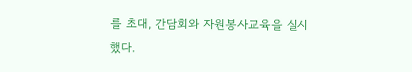를 초대, 간담회와 자원봉사교육을 실시했다.